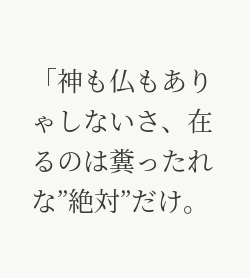「神も仏もありゃしないさ、在るのは糞ったれな”絶対”だけ。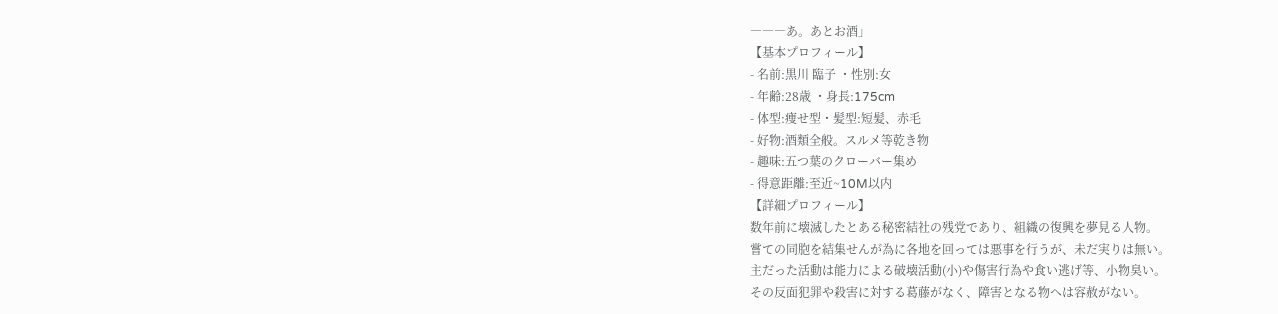―――あ。あとお酒」
【基本プロフィール】
- 名前:黒川 臨子 ・性別:女
- 年齢:28歳 ・身長:175cm
- 体型:痩せ型・髪型:短髪、赤毛
- 好物:酒類全般。スルメ等乾き物
- 趣味:五つ葉のクローバー集め
- 得意距離:至近~10M以内
【詳細プロフィール】
数年前に壊滅したとある秘密結社の残党であり、組織の復興を夢見る人物。
嘗ての同胞を結集せんが為に各地を回っては悪事を行うが、未だ実りは無い。
主だった活動は能力による破壊活動(小)や傷害行為や食い逃げ等、小物臭い。
その反面犯罪や殺害に対する葛藤がなく、障害となる物へは容赦がない。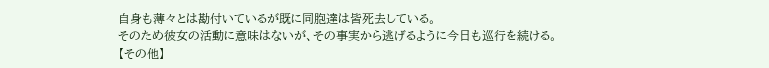自身も薄々とは勘付いているが既に同胞達は皆死去している。
そのため彼女の活動に意味はないが、その事実から逃げるように今日も巡行を続ける。
【その他】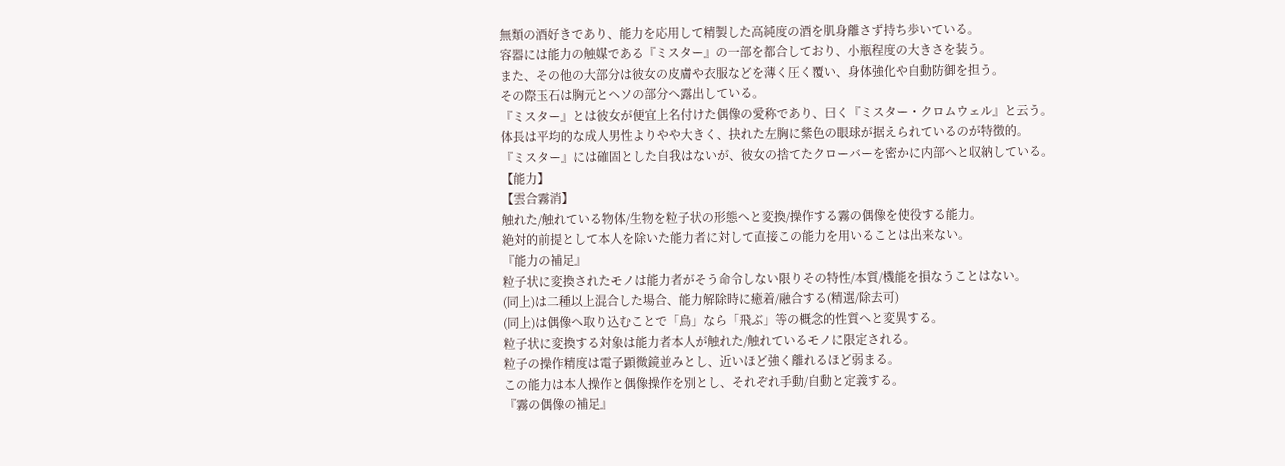無類の酒好きであり、能力を応用して精製した高純度の酒を肌身離さず持ち歩いている。
容器には能力の触媒である『ミスター』の一部を都合しており、小瓶程度の大きさを装う。
また、その他の大部分は彼女の皮膚や衣服などを薄く圧く覆い、身体強化や自動防御を担う。
その際玉石は胸元とヘソの部分へ露出している。
『ミスター』とは彼女が便宜上名付けた偶像の愛称であり、曰く『ミスター・クロムウェル』と云う。
体長は平均的な成人男性よりやや大きく、抉れた左胸に紫色の眼球が据えられているのが特徴的。
『ミスター』には確固とした自我はないが、彼女の捨てたクローバーを密かに内部へと収納している。
【能力】
【雲合霧消】
触れた/触れている物体/生物を粒子状の形態へと変換/操作する霧の偶像を使役する能力。
絶対的前提として本人を除いた能力者に対して直接この能力を用いることは出来ない。
『能力の補足』
粒子状に変換されたモノは能力者がそう命令しない限りその特性/本質/機能を損なうことはない。
(同上)は二種以上混合した場合、能力解除時に癒着/融合する(精選/除去可)
(同上)は偶像へ取り込むことで「鳥」なら「飛ぶ」等の概念的性質へと変異する。
粒子状に変換する対象は能力者本人が触れた/触れているモノに限定される。
粒子の操作精度は電子顕微鏡並みとし、近いほど強く離れるほど弱まる。
この能力は本人操作と偶像操作を別とし、それぞれ手動/自動と定義する。
『霧の偶像の補足』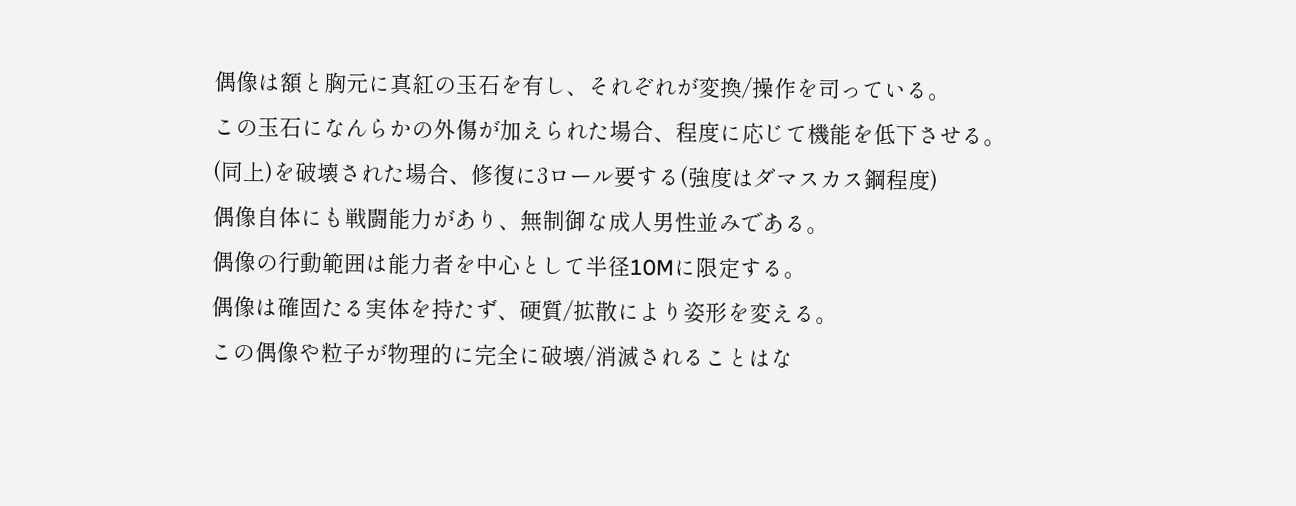偶像は額と胸元に真紅の玉石を有し、それぞれが変換/操作を司っている。
この玉石になんらかの外傷が加えられた場合、程度に応じて機能を低下させる。
(同上)を破壊された場合、修復に3ロール要する(強度はダマスカス鋼程度)
偶像自体にも戦闘能力があり、無制御な成人男性並みである。
偶像の行動範囲は能力者を中心として半径10Mに限定する。
偶像は確固たる実体を持たず、硬質/拡散により姿形を変える。
この偶像や粒子が物理的に完全に破壊/消滅されることはな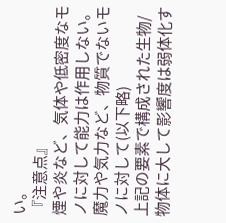い。
『注意点』
煙や炎など、気体や低密度なモノに対して能力は作用しない。
魔力や気力など、物質でないモノに対して(以下略)
上記の要素で構成された生物/物体に大して影響度は弱体化す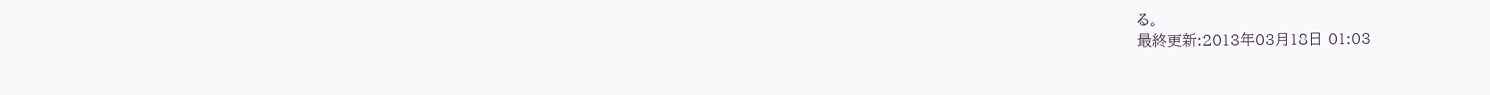る。
最終更新:2013年03月18日 01:03